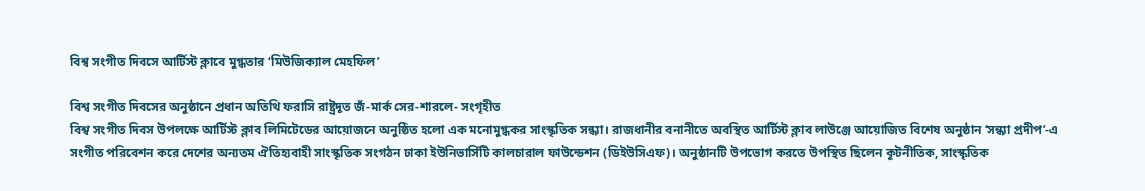বিশ্ব সংগীত দিবসে আর্টিস্ট ক্লাবে মুগ্ধতার ‘মিউজিক্যাল মেহফিল’

বিশ্ব সংগীত দিবসের অনুষ্ঠানে প্রধান অতিথি ফরাসি রাষ্ট্রদূত জঁ-মার্ক সের-শারলে- সংগৃহীত
বিশ্ব সংগীত দিবস উপলক্ষে আর্টিস্ট ক্লাব লিমিটেডের আয়োজনে অনুষ্ঠিত হলো এক মনোমুগ্ধকর সাংস্কৃতিক সন্ধ্যা। রাজধানীর বনানীতে অবস্থিত আর্টিস্ট ক্লাব লাউঞ্জে আয়োজিত বিশেষ অনুষ্ঠান ‘সন্ধ্যা প্রদীপ’-এ সংগীত পরিবেশন করে দেশের অন্যতম ঐতিহ্যবাহী সাংস্কৃতিক সংগঠন ঢাকা ইউনিভার্সিটি কালচারাল ফাউন্ডেশন (ডিইউসিএফ)। অনুষ্ঠানটি উপভোগ করতে উপস্থিত ছিলেন কূটনীতিক, সাংস্কৃতিক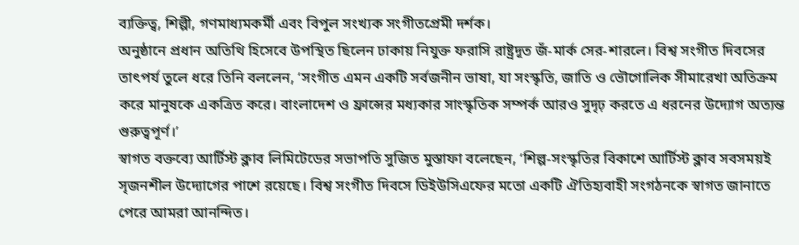ব্যক্তিত্ব, শিল্পী, গণমাধ্যমকর্মী এবং বিপুল সংখ্যক সংগীতপ্রেমী দর্শক।
অনুষ্ঠানে প্রধান অতিথি হিসেবে উপস্থিত ছিলেন ঢাকায় নিযুক্ত ফরাসি রাষ্ট্রদূত জঁ-মার্ক সের-শারলে। বিশ্ব সংগীত দিবসের তাৎপর্য তুলে ধরে তিনি বললেন, ‘সংগীত এমন একটি সর্বজনীন ভাষা, যা সংস্কৃতি, জাতি ও ভৌগোলিক সীমারেখা অতিক্রম করে মানুষকে একত্রিত করে। বাংলাদেশ ও ফ্রান্সের মধ্যকার সাংস্কৃতিক সম্পর্ক আরও সুদৃঢ় করতে এ ধরনের উদ্যোগ অত্যন্ত গুরুত্বপূর্ণ।’
স্বাগত বক্তব্যে আর্টিস্ট ক্লাব লিমিটেডের সভাপতি সুজিত মুস্তাফা বলেছেন, ‘শিল্প-সংস্কৃতির বিকাশে আর্টিস্ট ক্লাব সবসময়ই সৃজনশীল উদ্যোগের পাশে রয়েছে। বিশ্ব সংগীত দিবসে ডিইউসিএফের মতো একটি ঐতিহ্যবাহী সংগঠনকে স্বাগত জানাতে পেরে আমরা আনন্দিত।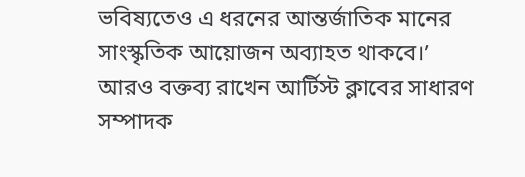ভবিষ্যতেও এ ধরনের আন্তর্জাতিক মানের সাংস্কৃতিক আয়োজন অব্যাহত থাকবে।’
আরও বক্তব্য রাখেন আর্টিস্ট ক্লাবের সাধারণ সম্পাদক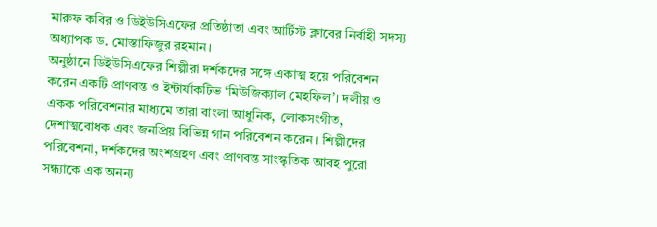মারুফ কবির ও ডিইউসিএফের প্রতিষ্ঠাতা এবং আর্টিস্ট ক্লাবের নির্বাহী সদস্য অধ্যাপক ড. মোস্তাফিজুর রহমান।
অনুষ্ঠানে ডিইউসিএফের শিল্পীরা দর্শকদের সঙ্গে একাত্ম হয়ে পরিবেশন করেন একটি প্রাণবন্ত ও ইন্টার্যাকটিভ ‘মিউজিক্যাল মেহফিল’। দলীয় ও একক পরিবেশনার মাধ্যমে তারা বাংলা আধুনিক, লোকসংগীত, দেশাত্মবোধক এবং জনপ্রিয় বিভিন্ন গান পরিবেশন করেন। শিল্পীদের পরিবেশনা, দর্শকদের অংশগ্রহণ এবং প্রাণবন্ত সাংস্কৃতিক আবহ পুরো সন্ধ্যাকে এক অনন্য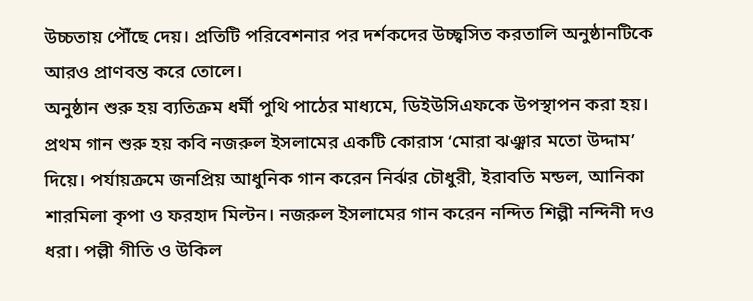উচ্চতায় পৌঁছে দেয়। প্রতিটি পরিবেশনার পর দর্শকদের উচ্ছ্বসিত করতালি অনুষ্ঠানটিকে আরও প্রাণবন্ত করে তোলে।
অনুষ্ঠান শুরু হয় ব্যতিক্রম ধর্মী পুথি পাঠের মাধ্যমে, ডিইউসিএফকে উপস্থাপন করা হয়। প্রথম গান শুরু হয় কবি নজরুল ইসলামের একটি কোরাস ‘মোরা ঝঞ্ঝার মতো উদ্দাম’ দিয়ে। পর্যায়ক্রমে জনপ্রিয় আধুনিক গান করেন নির্ঝর চৌধুরী, ইরাবতি মন্ডল, আনিকা শারমিলা কৃপা ও ফরহাদ মিল্টন। নজরুল ইসলামের গান করেন নন্দিত শিল্পী নন্দিনী দও ধরা। পল্লী গীতি ও উকিল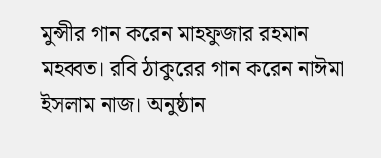মুন্সীর গান করেন মাহফুজার রহমান মহব্বত। রবি ঠাকুরের গান করেন নাঈমা ইসলাম নাজ। অনুষ্ঠান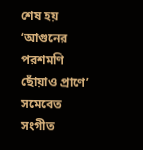শেষ হয় ‘আগুনের পরশমণি ছোঁয়াও প্রাণে’ সমেবেত সংগীত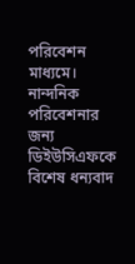পরিবেশন মাধ্যমে।
নান্দনিক পরিবেশনার জন্য ডিইউসিএফকে বিশেষ ধন্যবাদ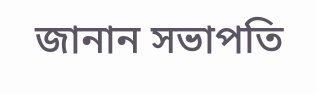জানান সভাপতি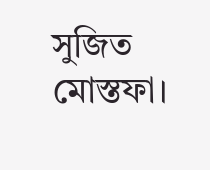সুজিত মোস্তফা।